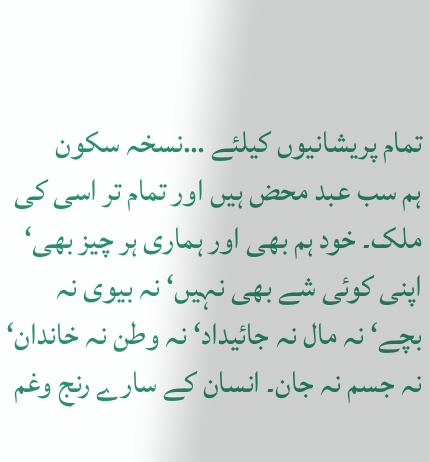تمام پریشانیوں کیلئے …نسخہ سکون
ہم سب عبد محض ہیں اور تمام تر اسی کی ملک۔ خود ہم بھی اور ہماری ہر چیز بھی‘ اپنی کوئی شے بھی نہیں‘ نہ بیوی نہ بچے‘ نہ مال نہ جائیداد‘ نہ وطن نہ خاندان‘ نہ جسم نہ جان۔ انسان کے سارے رنج وغم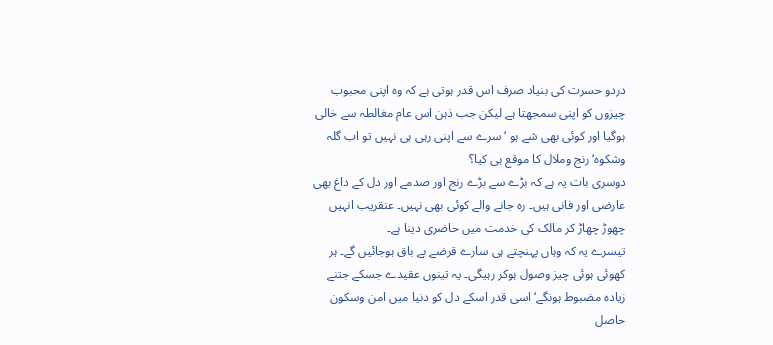دردو حسرت کی بنیاد صرف اس قدر ہوتی ہے کہ وہ اپنی محبوب چیزوں کو اپنی سمجھتا ہے لیکن جب ذہن اس عام مغالطہ سے خالی ہوگیا اور کوئی بھی شے ہو ‘سرے سے اپنی رہی ہی نہیں تو اب گلہ وشکوہ‘ رنج وملال کا موقع ہی کیا؟
دوسری بات یہ ہے کہ بڑے سے بڑے رنج اور صدمے اور دل کے داغ بھی عارضی اور فانی ہیں۔ رہ جانے والے کوئی بھی نہیں۔ عنقریب انہیں چھوڑ چھاڑ کر مالک کی خدمت میں حاضری دینا ہے۔
تیسرے یہ کہ وہاں پہنچتے ہی سارے قرضے بے باق ہوجائیں گے۔ ہر کھوئی ہوئی چیز وصول ہوکر رہیگی۔ یہ تینوں عقیدے جسکے جتنے زیادہ مضبوط ہونگے‘ اسی قدر اسکے دل کو دنیا میں امن وسکون حاصل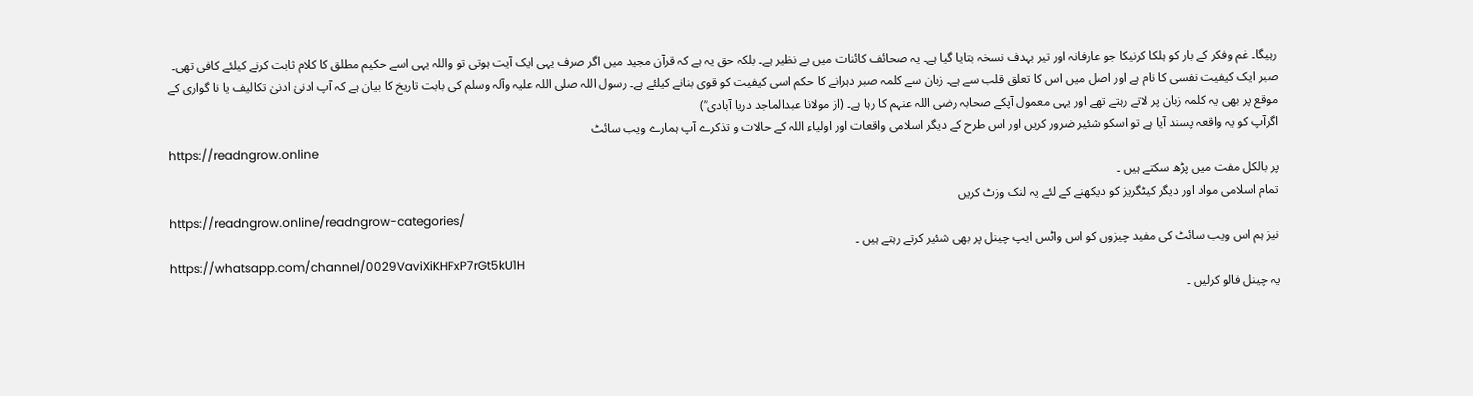رہیگا۔ غم وفکر کے بار کو ہلکا کرنیکا جو عارفانہ اور تیر بہدف نسخہ بتایا گیا ہے۔ یہ صحائف کائنات میں بے نظیر ہے۔ بلکہ حق یہ ہے کہ قرآن مجید میں اگر صرف یہی ایک آیت ہوتی تو واللہ یہی اسے حکیم مطلق کا کلام ثابت کرنے کیلئے کافی تھی۔
صبر ایک کیفیت نفسی کا نام ہے اور اصل میں اس کا تعلق قلب سے ہے۔ زبان سے کلمہ صبر دہرانے کا حکم اسی کیفیت کو قوی بنانے کیلئے ہے۔ رسول اللہ صلی اللہ علیہ وآلہ وسلم کی بابت تاریخ کا بیان ہے کہ آپ ادنیٰ ادنیٰ تکالیف یا نا گواری کے موقع پر بھی یہ کلمہ زبان پر لاتے رہتے تھے اور یہی معمول آپکے صحابہ رضی اللہ عنہم کا رہا ہے۔ (از مولانا عبدالماجد دریا آبادی ؒ)
اگرآپ کو یہ واقعہ پسند آیا ہے تو اسکو شئیر ضرور کریں اور اس طرح کے دیگر اسلامی واقعات اور اولیاء اللہ کے حالات و تذکرے آپ ہمارے ویب سائٹ
https://readngrow.online
پر بالکل مفت میں پڑھ سکتے ہیں ۔
تمام اسلامی مواد اور دیگر کیٹگریز کو دیکھنے کے لئے یہ لنک وزٹ کریں
https://readngrow.online/readngrow-categories/
نیز ہم اس ویب سائٹ کی مفید چیزوں کو اس واٹس ایپ چینل پر بھی شئیر کرتے رہتے ہیں ۔
https://whatsapp.com/channel/0029VaviXiKHFxP7rGt5kU1H
یہ چینل فالو کرلیں ۔